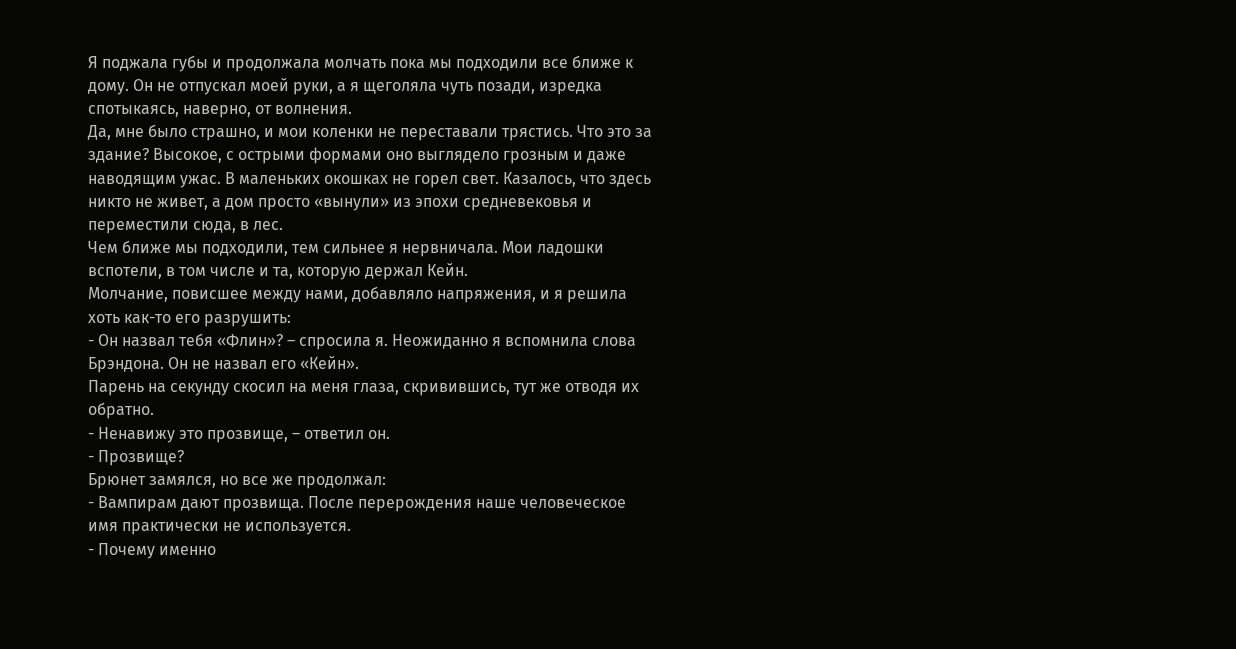Я поджала губы и продолжала молчать пока мы подходили все ближе к дому. Он не отпускал моей руки, а я щеголяла чуть позади, изредка спотыкаясь, наверно, от волнения.
Да, мне было страшно, и мои коленки не переставали трястись. Что это за здание? Высокое, с острыми формами оно выглядело грозным и даже наводящим ужас. В маленьких окошках не горел свет. Казалось, что здесь никто не живет, а дом просто «вынули» из эпохи средневековья и переместили сюда, в лес.
Чем ближе мы подходили, тем сильнее я нервничала. Мои ладошки вспотели, в том числе и та, которую держал Кейн.
Молчание, повисшее между нами, добавляло напряжения, и я решила хоть как-то его разрушить:
- Он назвал тебя «Флин»? – спросила я. Неожиданно я вспомнила слова Брэндона. Он не назвал его «Кейн».
Парень на секунду скосил на меня глаза, скривившись, тут же отводя их обратно.
- Ненавижу это прозвище, – ответил он.
- Прозвище?
Брюнет замялся, но все же продолжал:
- Вампирам дают прозвища. После перерождения наше человеческое имя практически не используется.
- Почему именно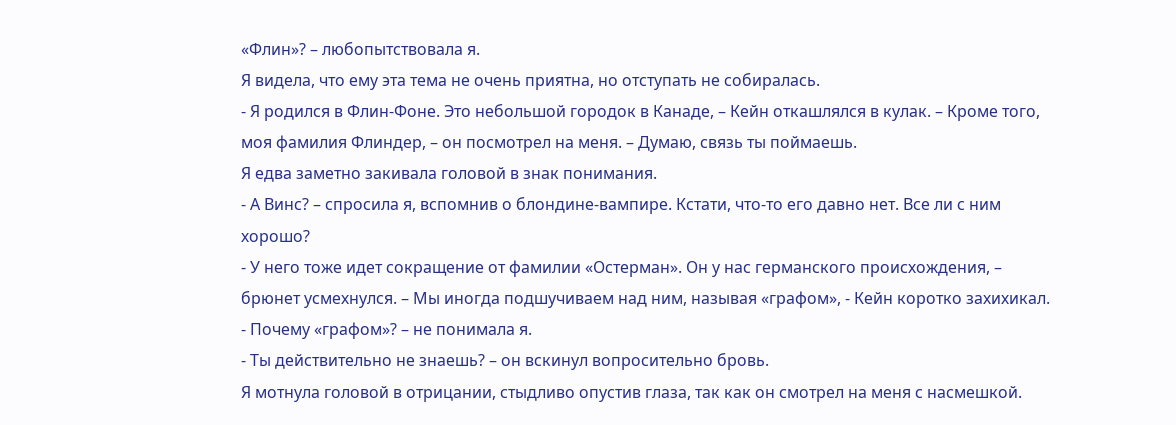«Флин»? – любопытствовала я.
Я видела, что ему эта тема не очень приятна, но отступать не собиралась.
- Я родился в Флин-Фоне. Это небольшой городок в Канаде, – Кейн откашлялся в кулак. – Кроме того, моя фамилия Флиндер, – он посмотрел на меня. – Думаю, связь ты поймаешь.
Я едва заметно закивала головой в знак понимания.
- А Винс? – спросила я, вспомнив о блондине-вампире. Кстати, что-то его давно нет. Все ли с ним хорошо?
- У него тоже идет сокращение от фамилии «Остерман». Он у нас германского происхождения, – брюнет усмехнулся. – Мы иногда подшучиваем над ним, называя «графом», - Кейн коротко захихикал.
- Почему «графом»? – не понимала я.
- Ты действительно не знаешь? – он вскинул вопросительно бровь.
Я мотнула головой в отрицании, стыдливо опустив глаза, так как он смотрел на меня с насмешкой.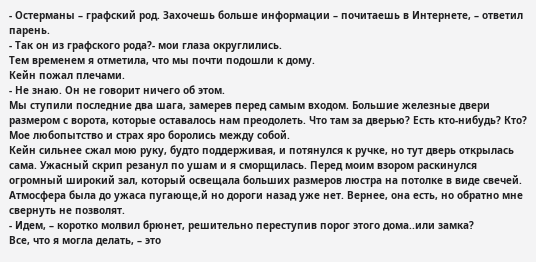- Остерманы – графский род. Захочешь больше информации – почитаешь в Интернете, – ответил парень.
- Так он из графского рода?- мои глаза округлились.
Тем временем я отметила, что мы почти подошли к дому.
Кейн пожал плечами.
- Не знаю. Он не говорит ничего об этом.
Мы ступили последние два шага, замерев перед самым входом. Большие железные двери размером с ворота, которые оставалось нам преодолеть. Что там за дверью? Есть кто-нибудь? Кто? Мое любопытство и страх яро боролись между собой.
Кейн сильнее сжал мою руку, будто поддерживая, и потянулся к ручке, но тут дверь открылась сама. Ужасный скрип резанул по ушам и я сморщилась. Перед моим взором раскинулся огромный широкий зал, который освещала больших размеров люстра на потолке в виде свечей. Атмосфера была до ужаса пугающе,й но дороги назад уже нет. Вернее, она есть, но обратно мне свернуть не позволят.
- Идем, – коротко молвил брюнет, решительно переступив порог этого дома..или замка?
Все, что я могла делать, – это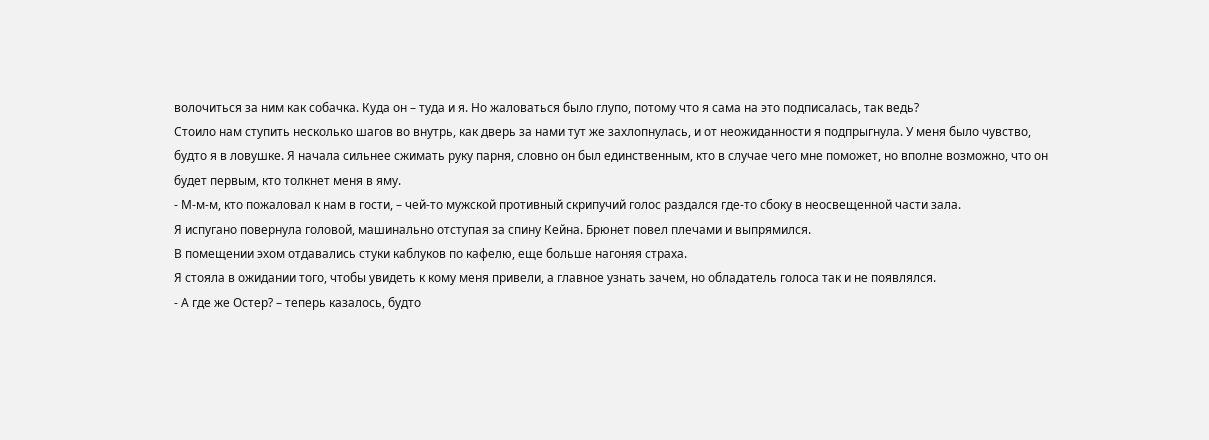волочиться за ним как собачка. Куда он – туда и я. Но жаловаться было глупо, потому что я сама на это подписалась, так ведь?
Стоило нам ступить несколько шагов во внутрь, как дверь за нами тут же захлопнулась, и от неожиданности я подпрыгнула. У меня было чувство, будто я в ловушке. Я начала сильнее сжимать руку парня, словно он был единственным, кто в случае чего мне поможет, но вполне возможно, что он будет первым, кто толкнет меня в яму.
- М-м-м, кто пожаловал к нам в гости, – чей-то мужской противный скрипучий голос раздался где-то сбоку в неосвещенной части зала.
Я испугано повернула головой, машинально отступая за спину Кейна. Брюнет повел плечами и выпрямился.
В помещении эхом отдавались стуки каблуков по кафелю, еще больше нагоняя страха.
Я стояла в ожидании того, чтобы увидеть к кому меня привели, а главное узнать зачем, но обладатель голоса так и не появлялся.
- А где же Остер? – теперь казалось, будто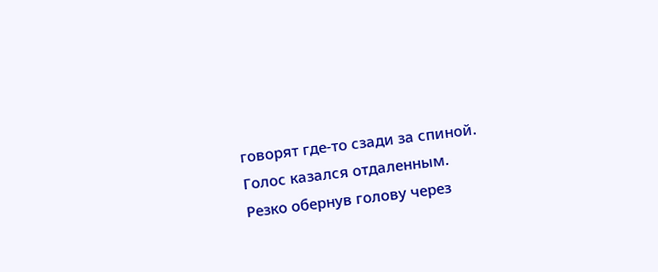говорят где-то сзади за спиной. Голос казался отдаленным.
Резко обернув голову через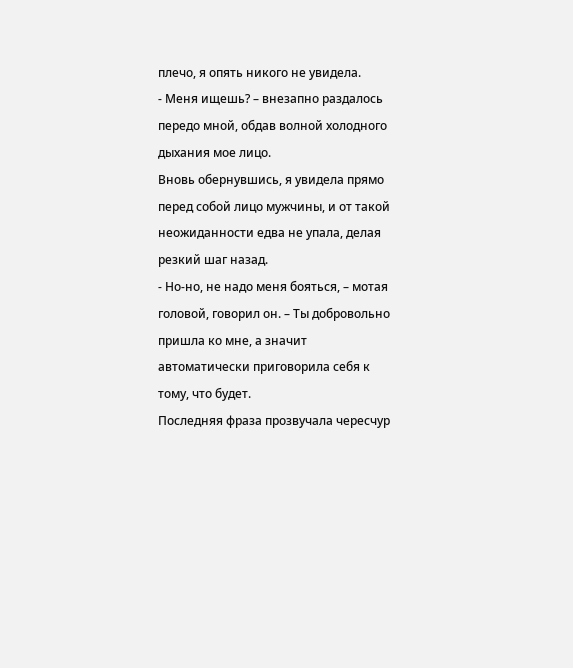плечо, я опять никого не увидела.
- Меня ищешь? – внезапно раздалось передо мной, обдав волной холодного дыхания мое лицо.
Вновь обернувшись, я увидела прямо перед собой лицо мужчины, и от такой неожиданности едва не упала, делая резкий шаг назад.
- Но-но, не надо меня бояться, – мотая головой, говорил он. – Ты добровольно пришла ко мне, а значит автоматически приговорила себя к тому, что будет.
Последняя фраза прозвучала чересчур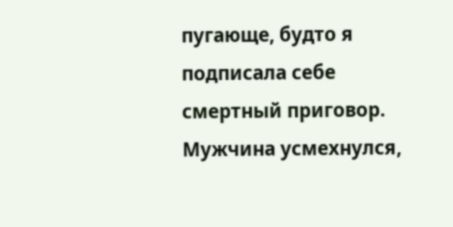пугающе, будто я подписала себе смертный приговор.
Мужчина усмехнулся,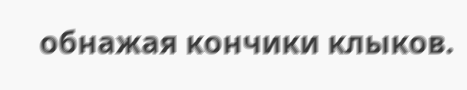обнажая кончики клыков.